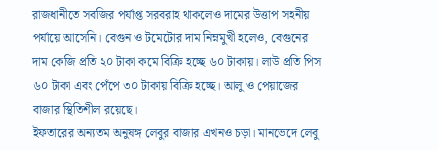রাজধানীতে সবজির পর্যাপ্ত সরবরাহ থাকলেও দামের উত্তাপ সহনীয় পর্যায়ে আসেনি। বেগুন ও টমেটোর দাম নিম্নমুখী হলেও, বেগুনের দাম কেজি প্রতি ২০ টাকা কমে বিক্রি হচ্ছে ৬০ টাকায়। লাউ প্রতি পিস ৬০ টাকা এবং পেঁপে ৩০ টাকায় বিক্রি হচ্ছে। আলু ও পেয়াজের বাজার স্থিতিশীল রয়েছে।
ইফতারের অন্যতম অনুষঙ্গ লেবুর বাজার এখনও চড়া। মানভেদে লেবু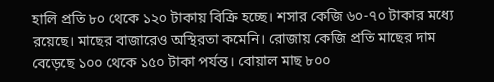হালি প্রতি ৮০ থেকে ১২০ টাকায় বিক্রি হচ্ছে। শসার কেজি ৬০-৭০ টাকার মধ্যে রয়েছে। মাছের বাজারেও অস্থিরতা কমেনি। রোজায় কেজি প্রতি মাছের দাম বেড়েছে ১০০ থেকে ১৫০ টাকা পর্যন্ত। বোয়াল মাছ ৮০০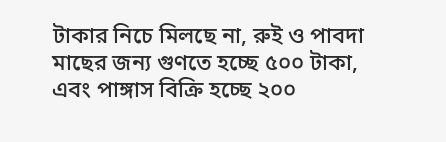টাকার নিচে মিলছে না, রুই ও পাবদা মাছের জন্য গুণতে হচ্ছে ৫০০ টাকা, এবং পাঙ্গাস বিক্রি হচ্ছে ২০০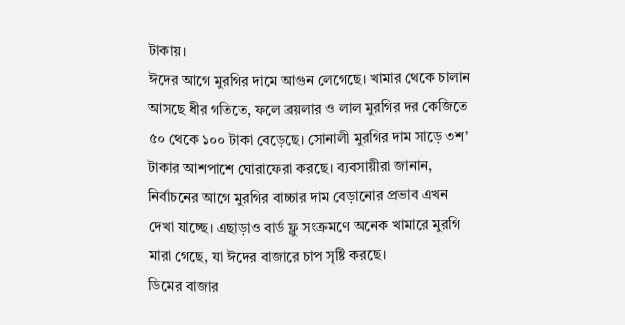টাকায়।
ঈদের আগে মুরগির দামে আগুন লেগেছে। খামার থেকে চালান আসছে ধীর গতিতে, ফলে ব্রয়লার ও লাল মুরগির দর কেজিতে ৫০ থেকে ১০০ টাকা বেড়েছে। সোনালী মুরগির দাম সাড়ে ৩শ’ টাকার আশপাশে ঘোরাফেরা করছে। ব্যবসায়ীরা জানান, নির্বাচনের আগে মুরগির বাচ্চার দাম বেড়ানোর প্রভাব এখন দেখা যাচ্ছে। এছাড়াও বার্ড ফ্লু সংক্রমণে অনেক খামারে মুরগি মারা গেছে, যা ঈদের বাজারে চাপ সৃষ্টি করছে।
ডিমের বাজার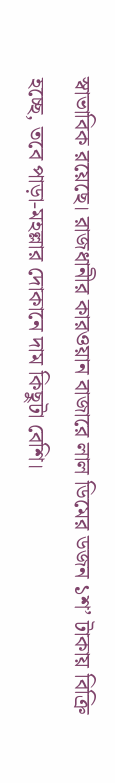স্বাভাবিক রয়েছে। রাজধানীর কারওয়ান বাজারে লাল ডিমের ডজন ১শ’ টাকায় বিক্রি হচ্ছে, তবে পাড়া-মহল্লার দোকানে দাম কিছুটা বেশি।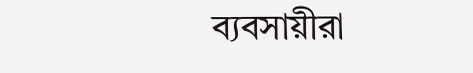ব্যবসায়ীরা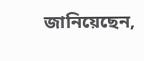জানিয়েছেন,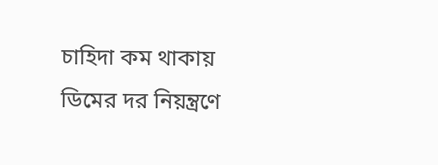চাহিদা কম থাকায় ডিমের দর নিয়ন্ত্রণে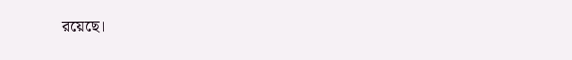রয়েছে।